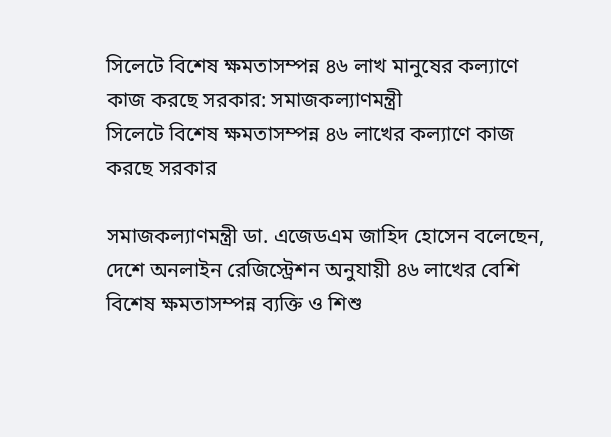সিলেটে বিশেষ ক্ষমতাসম্পন্ন ৪৬ লাখ মানুষের কল্যাণে কাজ করছে সরকার: সমাজকল্যাণমন্ত্রী
সিলেটে বিশেষ ক্ষমতাসম্পন্ন ৪৬ লাখের কল্যাণে কাজ করছে সরকার

সমাজকল্যাণমন্ত্রী ডা. এজেডএম জাহিদ হোসেন বলেছেন, দেশে অনলাইন রেজিস্ট্রেশন অনুযায়ী ৪৬ লাখের বেশি বিশেষ ক্ষমতাসম্পন্ন ব্যক্তি ও শিশু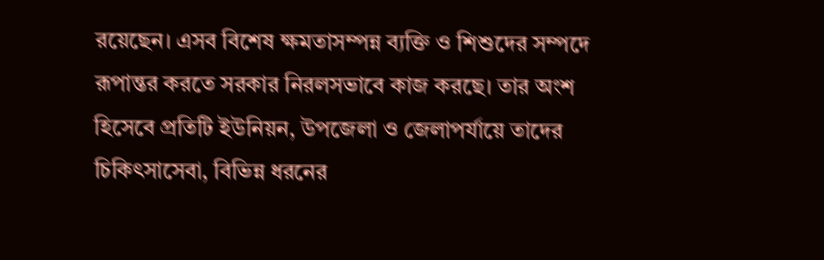রয়েছেন। এসব বিশেষ ক্ষমতাসম্পন্ন ব্যক্তি ও শিশুদের সম্পদে রূপান্তর করতে সরকার নিরলসভাবে কাজ করছে। তার অংশ হিসেবে প্রতিটি ইউনিয়ন, উপজেলা ও জেলাপর্যায়ে তাদের চিকিৎসাসেবা, বিভিন্ন ধরনের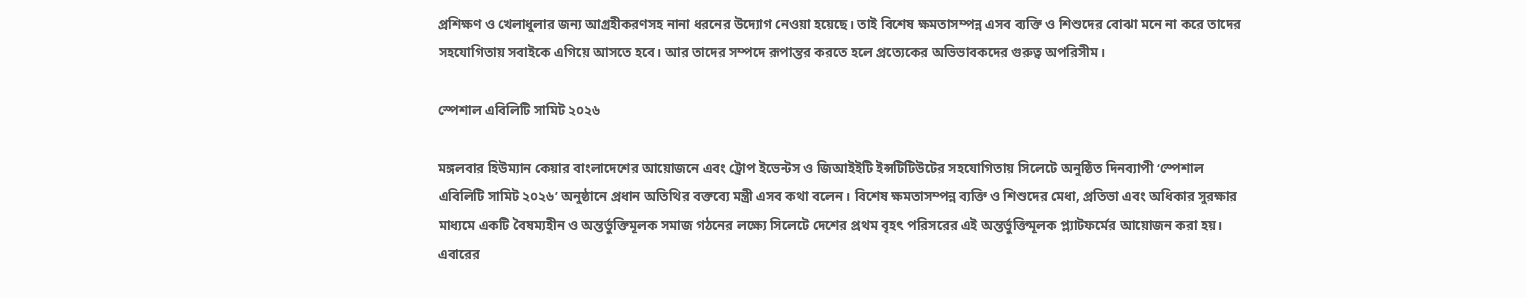প্রশিক্ষণ ও খেলাধুলার জন্য আগ্রহীকরণসহ নানা ধরনের উদ্যোগ নেওয়া হয়েছে। তাই বিশেষ ক্ষমতাসম্পন্ন এসব ব্যক্তি ও শিশুদের বোঝা মনে না করে তাদের সহযোগিতায় সবাইকে এগিয়ে আসতে হবে। আর তাদের সম্পদে রূপান্তর করতে হলে প্রত্যেকের অভিভাবকদের গুরুত্ব অপরিসীম।

স্পেশাল এবিলিটি সামিট ২০২৬

মঙ্গলবার হিউম্যান কেয়ার বাংলাদেশের আয়োজনে এবং ট্রোপ ইভেন্টস ও জিআইইটি ইন্সটিটিউটের সহযোগিতায় সিলেটে অনুষ্ঠিত দিনব্যাপী ‘স্পেশাল এবিলিটি সামিট ২০২৬’ অনুষ্ঠানে প্রধান অতিথির বক্তব্যে মন্ত্রী এসব কথা বলেন। বিশেষ ক্ষমতাসম্পন্ন ব্যক্তি ও শিশুদের মেধা, প্রতিভা এবং অধিকার সুরক্ষার মাধ্যমে একটি বৈষম্যহীন ও অন্তর্ভুক্তিমূলক সমাজ গঠনের লক্ষ্যে সিলেটে দেশের প্রথম বৃহৎ পরিসরের এই অন্তর্ভুক্তিমূলক প্ল্যাটফর্মের আয়োজন করা হয়। এবারের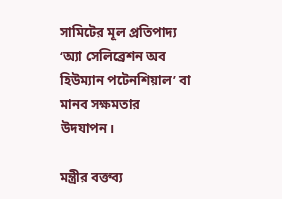সামিটের মূল প্রতিপাদ্য ‘অ্যা সেলিব্রেশন অব হিউম্যান পটেনশিয়াল’ বা মানব সক্ষমতার উদযাপন।

মন্ত্রীর বক্তব্য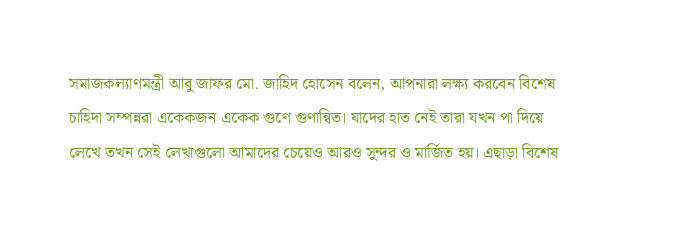সমাজকল্যাণমন্ত্রী আবু জাফর মো. জাহিদ হোসেন বলেন, আপনারা লক্ষ্য করবেন বিশেষ চাহিদা সম্পন্নরা একেকজন একেক গুণে গুণান্বিত। যাদের হাত নেই তারা যখন পা দিয়ে লেখে তখন সেই লেখাগুলো আমাদের চেয়েও আরও সুন্দর ও মার্জিত হয়। এছাড়া বিশেষ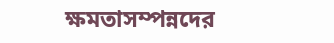ক্ষমতাসম্পন্নদের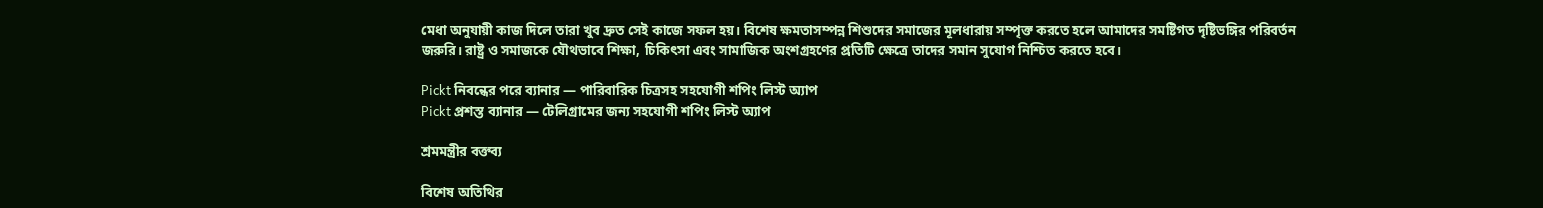মেধা অনুযায়ী কাজ দিলে তারা খুব দ্রুত সেই কাজে সফল হয়। বিশেষ ক্ষমতাসম্পন্ন শিশুদের সমাজের মূলধারায় সম্পৃক্ত করতে হলে আমাদের সমষ্টিগত দৃষ্টিভঙ্গির পরিবর্তন জরুরি। রাষ্ট্র ও সমাজকে যৌথভাবে শিক্ষা, চিকিৎসা এবং সামাজিক অংশগ্রহণের প্রতিটি ক্ষেত্রে তাদের সমান সুযোগ নিশ্চিত করতে হবে।

Pickt নিবন্ধের পরে ব্যানার — পারিবারিক চিত্রসহ সহযোগী শপিং লিস্ট অ্যাপ
Pickt প্রশস্ত ব্যানার — টেলিগ্রামের জন্য সহযোগী শপিং লিস্ট অ্যাপ

শ্রমমন্ত্রীর বক্তব্য

বিশেষ অতিথির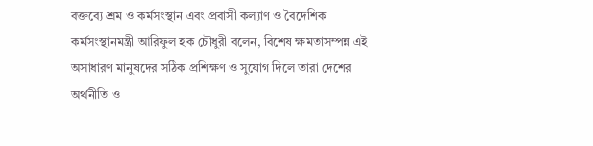বক্তব্যে শ্রম ও কর্মসংস্থান এবং প্রবাসী কল্যাণ ও বৈদেশিক কর্মসংস্থানমন্ত্রী আরিফুল হক চৌধুরী বলেন, বিশেষ ক্ষমতাসম্পন্ন এই অসাধারণ মানুষদের সঠিক প্রশিক্ষণ ও সুযোগ দিলে তারা দেশের অর্থনীতি ও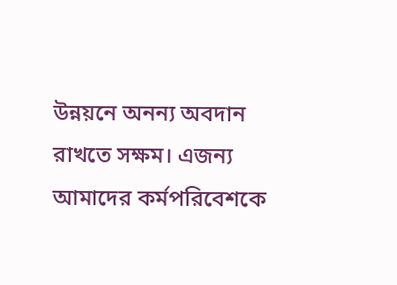উন্নয়নে অনন্য অবদান রাখতে সক্ষম। এজন্য আমাদের কর্মপরিবেশকে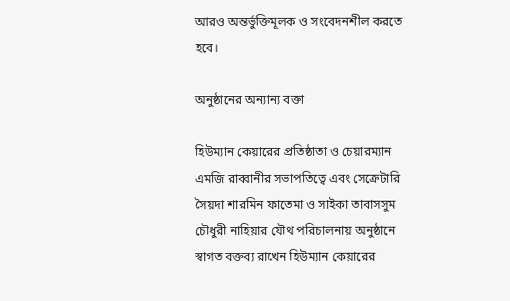আরও অন্তর্ভুক্তিমূলক ও সংবেদনশীল করতে হবে।

অনুষ্ঠানের অন্যান্য বক্তা

হিউম্যান কেয়ারের প্রতিষ্ঠাতা ও চেয়ারম্যান এমজি রাব্বানীর সভাপতিত্বে এবং সেক্রেটারি সৈয়দা শারমিন ফাতেমা ও সাইকা তাবাসসুম চৌধুরী নাহিয়ার যৌথ পরিচালনায় অনুষ্ঠানে স্বাগত বক্তব্য রাখেন হিউম্যান কেয়ারের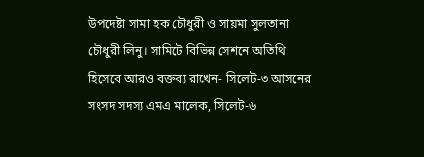উপদেষ্টা সামা হক চৌধুরী ও সায়মা সুলতানা চৌধুরী লিনু। সামিটে বিভিন্ন সেশনে অতিথি হিসেবে আরও বক্তব্য রাখেন- সিলেট-৩ আসনের সংসদ সদস্য এমএ মালেক, সিলেট-৬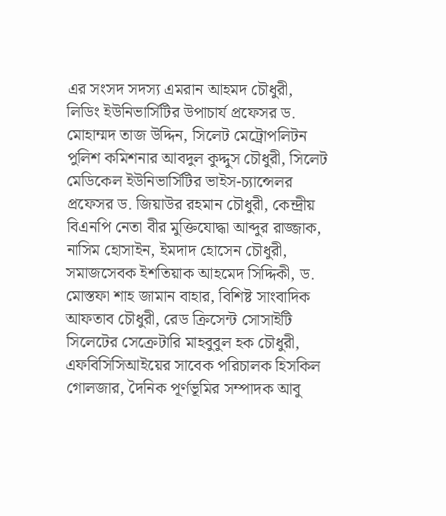এর সংসদ সদস্য এমরান আহমদ চৌধুরী, লিডিং ইউনিভার্সিটির উপাচার্য প্রফেসর ড. মোহাম্মদ তাজ উদ্দিন, সিলেট মেট্রোপলিটন পুলিশ কমিশনার আবদুল কুদ্দুস চৌধুরী, সিলেট মেডিকেল ইউনিভার্সিটির ভাইস-চ্যান্সেলর প্রফেসর ড. জিয়াউর রহমান চৌধুরী, কেন্দ্রীয় বিএনপি নেতা বীর মুক্তিযোদ্ধা আব্দুর রাজ্জাক, নাসিম হোসাইন, ইমদাদ হোসেন চৌধুরী, সমাজসেবক ইশতিয়াক আহমেদ সিদ্দিকী, ড. মোস্তফা শাহ জামান বাহার, বিশিষ্ট সাংবাদিক আফতাব চৌধুরী, রেড ক্রিসেন্ট সোসাইটি সিলেটের সেক্রেটারি মাহবুবুল হক চৌধুরী, এফবিসিসিআইয়ের সাবেক পরিচালক হিসকিল গোলজার, দৈনিক পূর্ণভূমির সম্পাদক আবু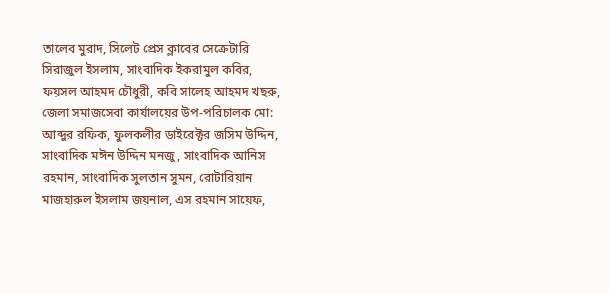তালেব মুরাদ, সিলেট প্রেস ক্লাবের সেক্রেটারি সিরাজুল ইসলাম, সাংবাদিক ইকরামুল কবির, ফয়সল আহমদ চৌধুরী, কবি সালেহ আহমদ খছরু, জেলা সমাজসেবা কার্যালয়ের উপ-পরিচালক মো: আব্দুর রফিক, ফুলকলীর ডাইরেক্টর জসিম উদ্দিন, সাংবাদিক মঈন উদ্দিন মনজু, সাংবাদিক আনিস রহমান, সাংবাদিক সুলতান সুমন, রোটারিয়ান মাজহারুল ইসলাম জয়নাল, এস রহমান সায়েফ,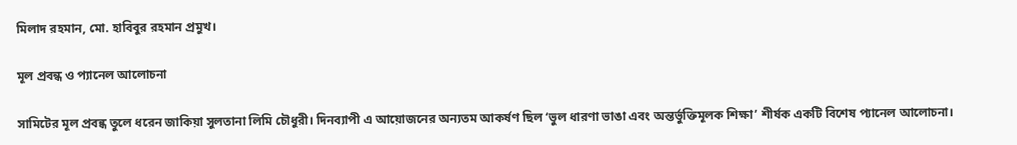মিলাদ রহমান, মো. হাবিবুর রহমান প্রমুখ।

মূল প্রবন্ধ ও প্যানেল আলোচনা

সামিটের মূল প্রবন্ধ তুলে ধরেন জাকিয়া সুলতানা লিমি চৌধুরী। দিনব্যাপী এ আয়োজনের অন্যতম আকর্ষণ ছিল ‘ভুল ধারণা ভাঙা এবং অন্তর্ভুক্তিমূলক শিক্ষা’ শীর্ষক একটি বিশেষ প্যানেল আলোচনা।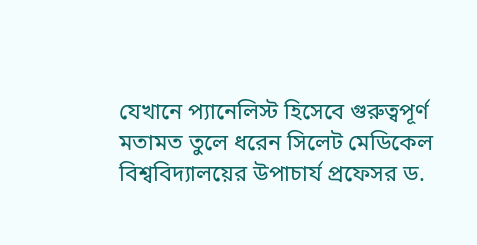যেখানে প্যানেলিস্ট হিসেবে গুরুত্বপূর্ণ মতামত তুলে ধরেন সিলেট মেডিকেল বিশ্ববিদ্যালয়ের উপাচার্য প্রফেসর ড.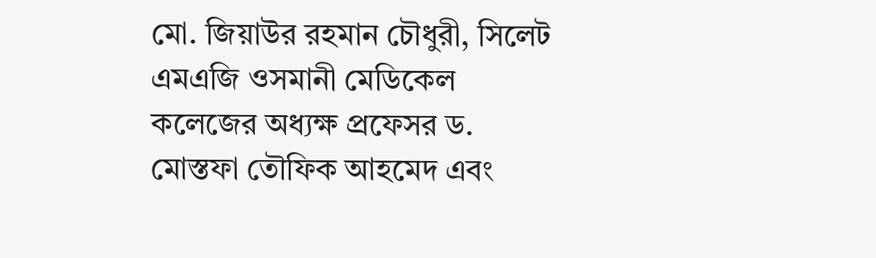মো. জিয়াউর রহমান চৌধুরী, সিলেট এমএজি ওসমানী মেডিকেল কলেজের অধ্যক্ষ প্রফেসর ড. মোস্তফা তৌফিক আহমেদ এবং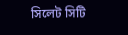সিলেট সিটি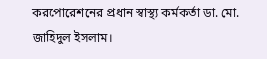করপোরেশনের প্রধান স্বাস্থ্য কর্মকর্তা ডা. মো. জাহিদুল ইসলাম।